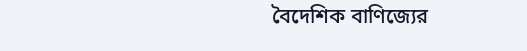বৈদেশিক বাণিজ্যের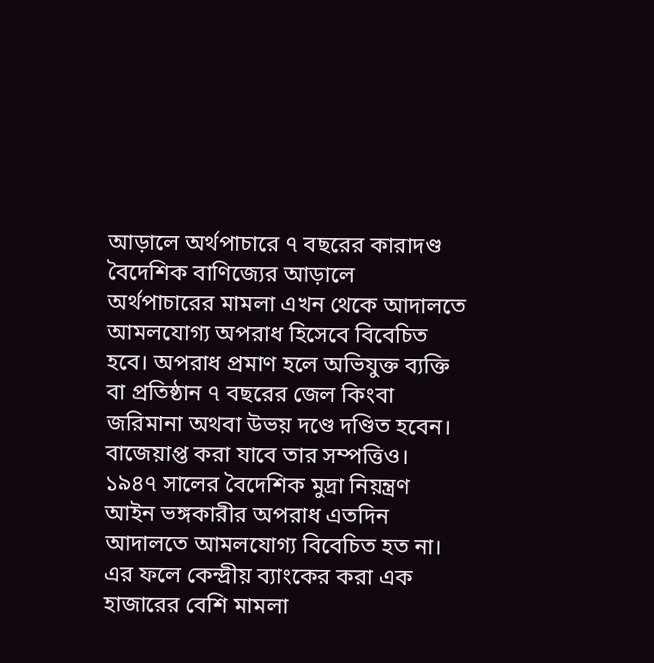আড়ালে অর্থপাচারে ৭ বছরের কারাদণ্ড
বৈদেশিক বাণিজ্যের আড়ালে অর্থপাচারের মামলা এখন থেকে আদালতে আমলযোগ্য অপরাধ হিসেবে বিবেচিত হবে। অপরাধ প্রমাণ হলে অভিযুক্ত ব্যক্তি বা প্রতিষ্ঠান ৭ বছরের জেল কিংবা জরিমানা অথবা উভয় দণ্ডে দণ্ডিত হবেন। বাজেয়াপ্ত করা যাবে তার সম্পত্তিও।
১৯৪৭ সালের বৈদেশিক মুদ্রা নিয়ন্ত্রণ আইন ভঙ্গকারীর অপরাধ এতদিন আদালতে আমলযোগ্য বিবেচিত হত না। এর ফলে কেন্দ্রীয় ব্যাংকের করা এক হাজারের বেশি মামলা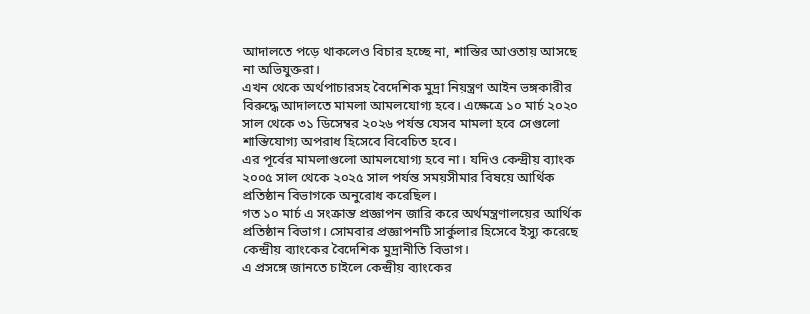আদালতে পড়ে থাকলেও বিচার হচ্ছে না, শাস্তির আওতায় আসছে না অভিযুক্তরা।
এখন থেকে অর্থপাচারসহ বৈদেশিক মুদ্রা নিয়ন্ত্রণ আইন ভঙ্গকারীর বিরুদ্ধে আদালতে মামলা আমলযোগ্য হবে। এক্ষেত্রে ১০ মার্চ ২০২০ সাল থেকে ৩১ ডিসেম্বর ২০২৬ পর্যন্ত যেসব মামলা হবে সেগুলো শাস্তিযোগ্য অপরাধ হিসেবে বিবেচিত হবে।
এর পূর্বের মামলাগুলো আমলযোগ্য হবে না। যদিও কেন্দ্রীয় ব্যাংক ২০০৫ সাল থেকে ২০২৫ সাল পর্যন্ত সময়সীমার বিষয়ে আর্থিক প্রতিষ্ঠান বিভাগকে অনুরোধ করেছিল।
গত ১০ মার্চ এ সংক্রান্ত প্রজ্ঞাপন জারি করে অর্থমন্ত্রণালয়ের আর্থিক প্রতিষ্ঠান বিভাগ। সোমবার প্রজ্ঞাপনটি সার্কুলার হিসেবে ইস্যু করেছে কেন্দ্রীয় ব্যাংকের বৈদেশিক মুদ্রানীতি বিভাগ।
এ প্রসঙ্গে জানতে চাইলে কেন্দ্রীয় ব্যাংকের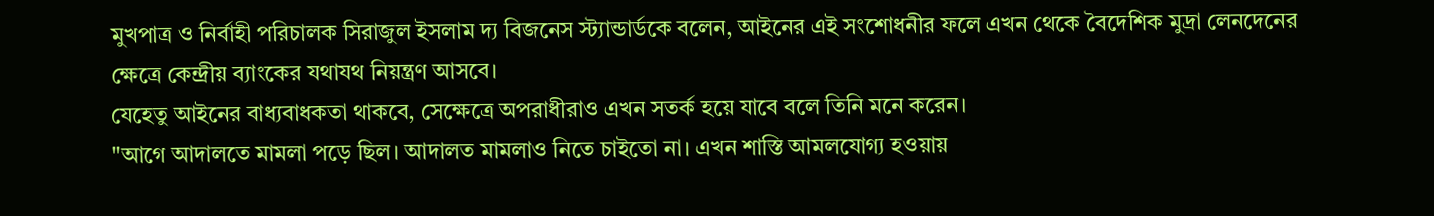মুখপাত্র ও নির্বাহী পরিচালক সিরাজুল ইসলাম দ্য বিজনেস স্ট্যান্ডার্ডকে বলেন, আইনের এই সংশোধনীর ফলে এখন থেকে বৈদেশিক মুদ্রা লেনদেনের ক্ষেত্রে কেন্দ্রীয় ব্যাংকের যথাযথ নিয়ন্ত্রণ আসবে।
যেহেতু আইনের বাধ্যবাধকতা থাকবে, সেক্ষেত্রে অপরাধীরাও এখন সতর্ক হয়ে যাবে বলে তিনি মনে করেন।
"আগে আদালতে মামলা পড়ে ছিল। আদালত মামলাও নিতে চাইতো না। এখন শাস্তি আমলযোগ্য হওয়ায়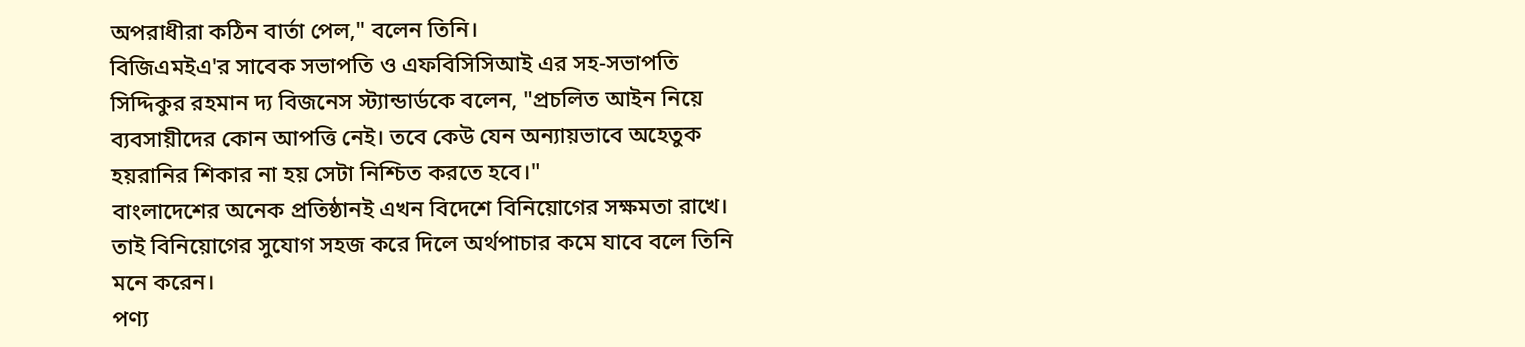অপরাধীরা কঠিন বার্তা পেল," বলেন তিনি।
বিজিএমইএ'র সাবেক সভাপতি ও এফবিসিসিআই এর সহ-সভাপতি সিদ্দিকুর রহমান দ্য বিজনেস স্ট্যান্ডার্ডকে বলেন, "প্রচলিত আইন নিয়ে ব্যবসায়ীদের কোন আপত্তি নেই। তবে কেউ যেন অন্যায়ভাবে অহেতুক হয়রানির শিকার না হয় সেটা নিশ্চিত করতে হবে।"
বাংলাদেশের অনেক প্রতিষ্ঠানই এখন বিদেশে বিনিয়োগের সক্ষমতা রাখে। তাই বিনিয়োগের সুযোগ সহজ করে দিলে অর্থপাচার কমে যাবে বলে তিনি মনে করেন।
পণ্য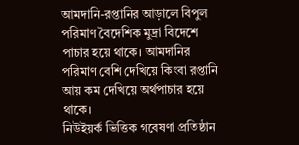আমদানি-রপ্তানির আড়ালে বিপুল পরিমাণ বৈদেশিক মুদ্রা বিদেশে পাচার হয়ে থাকে। আমদানির পরিমাণ বেশি দেখিয়ে কিংবা রপ্তানি আয় কম দেখিয়ে অর্থপাচার হয়ে থাকে।
নিউইয়র্ক ভিত্তিক গবেষণা প্রতিষ্ঠান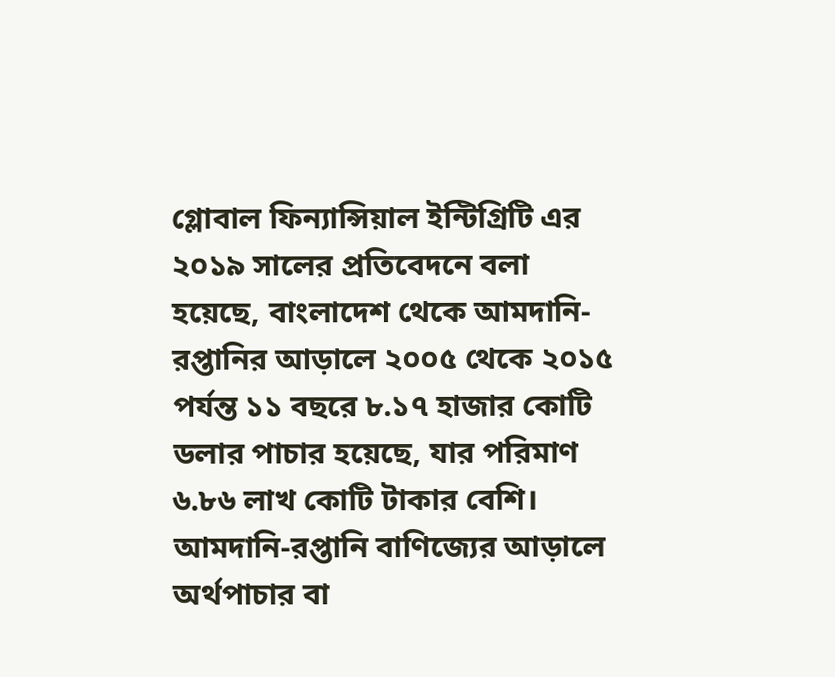গ্লোবাল ফিন্যান্সিয়াল ইন্টিগ্রিটি এর ২০১৯ সালের প্রতিবেদনে বলা হয়েছে, বাংলাদেশ থেকে আমদানি-রপ্তানির আড়ালে ২০০৫ থেকে ২০১৫ পর্যন্ত ১১ বছরে ৮.১৭ হাজার কোটি ডলার পাচার হয়েছে, যার পরিমাণ ৬.৮৬ লাখ কোটি টাকার বেশি।
আমদানি-রপ্তানি বাণিজ্যের আড়ালে অর্থপাচার বা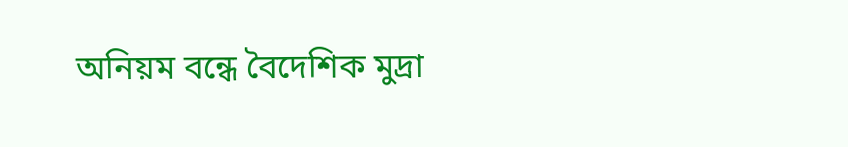অনিয়ম বন্ধে বৈদেশিক মুদ্রা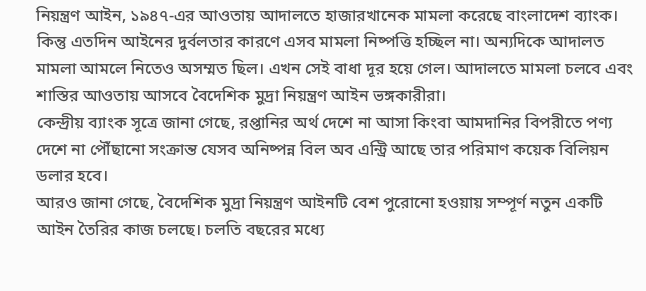নিয়ন্ত্রণ আইন, ১৯৪৭-এর আওতায় আদালতে হাজারখানেক মামলা করেছে বাংলাদেশ ব্যাংক।
কিন্তু এতদিন আইনের দুর্বলতার কারণে এসব মামলা নিষ্পত্তি হচ্ছিল না। অন্যদিকে আদালত মামলা আমলে নিতেও অসম্মত ছিল। এখন সেই বাধা দূর হয়ে গেল। আদালতে মামলা চলবে এবং শাস্তির আওতায় আসবে বৈদেশিক মুদ্রা নিয়ন্ত্রণ আইন ভঙ্গকারীরা।
কেন্দ্রীয় ব্যাংক সূত্রে জানা গেছে, রপ্তানির অর্থ দেশে না আসা কিংবা আমদানির বিপরীতে পণ্য দেশে না পৌঁছানো সংক্রান্ত যেসব অনিষ্পন্ন বিল অব এন্ট্রি আছে তার পরিমাণ কয়েক বিলিয়ন ডলার হবে।
আরও জানা গেছে, বৈদেশিক মুদ্রা নিয়ন্ত্রণ আইনটি বেশ পুরোনো হওয়ায় সম্পূর্ণ নতুন একটি আইন তৈরির কাজ চলছে। চলতি বছরের মধ্যে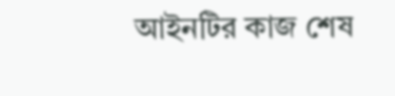আইনটির কাজ শেষ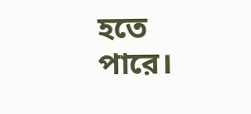হতে পারে।